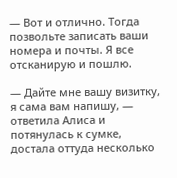— Вот и отлично. Тогда позвольте записать ваши номера и почты. Я все отсканирую и пошлю.

— Дайте мне вашу визитку, я сама вам напишу, — ответила Алиса и потянулась к сумке, достала оттуда несколько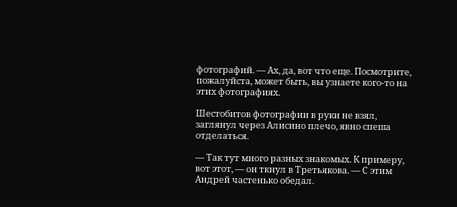фотографий. — Ах, да, вот что еще. Посмотрите, пожалуйста, может быть, вы узнаете кого-то на этих фотографиях.

Шестобитов фотографии в руки не взял, заглянул через Алисино плечо, явно спеша отделаться.

— Так тут много разных знакомых. К примеру, вот этот, — он ткнул в Третьякова. — С этим Андрей частенько обедал.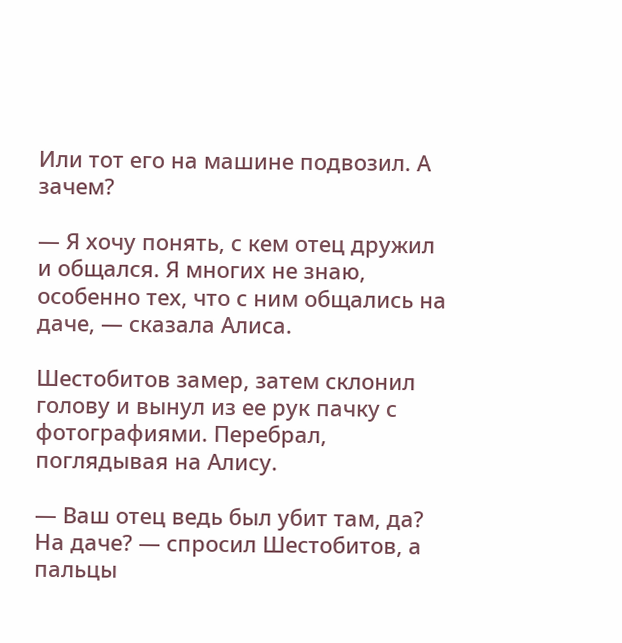Или тот его на машине подвозил. А зачем?

— Я хочу понять, с кем отец дружил и общался. Я многих не знаю, особенно тех, что с ним общались на даче, — сказала Алиса.

Шестобитов замер, затем склонил голову и вынул из ее рук пачку с фотографиями. Перебрал, поглядывая на Алису.

— Ваш отец ведь был убит там, да? На даче? — спросил Шестобитов, а пальцы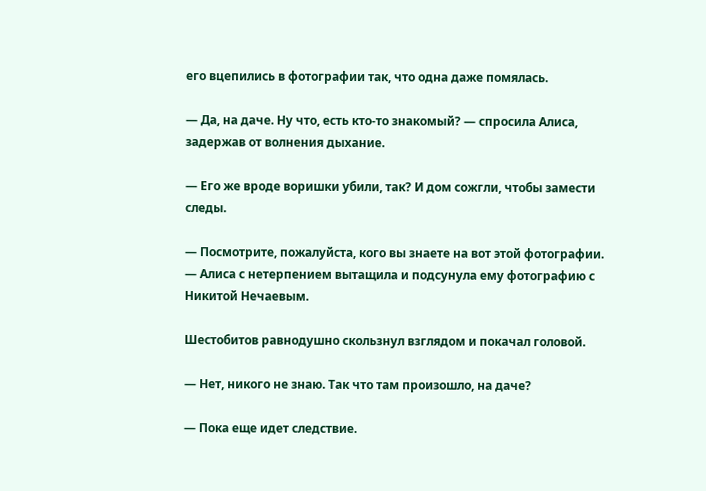его вцепились в фотографии так, что одна даже помялась.

— Да, на даче. Ну что, есть кто-то знакомый? — спросила Алиса, задержав от волнения дыхание.

— Его же вроде воришки убили, так? И дом сожгли, чтобы замести следы.

— Посмотрите, пожалуйста, кого вы знаете на вот этой фотографии. — Алиса с нетерпением вытащила и подсунула ему фотографию с Никитой Нечаевым.

Шестобитов равнодушно скользнул взглядом и покачал головой.

— Нет, никого не знаю. Так что там произошло, на даче?

— Пока еще идет следствие.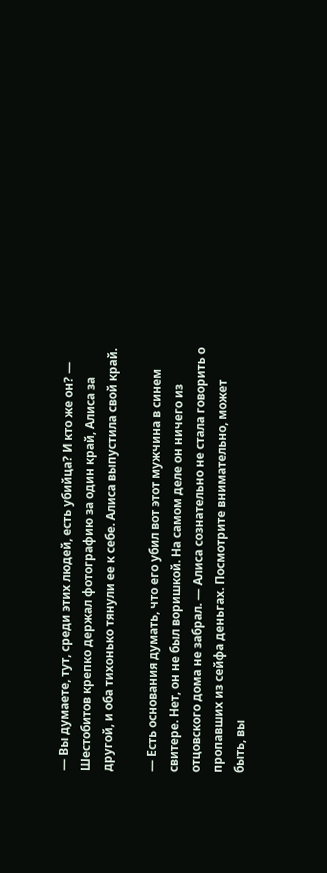— Вы думаете, тут, среди этих людей, есть убийца? И кто же он? — Шестобитов крепко держал фотографию за один край, Алиса за другой, и оба тихонько тянули ее к себе. Алиса выпустила свой край.

— Есть основания думать, что его убил вот этот мужчина в синем свитере. Нет, он не был воришкой. На самом деле он ничего из отцовского дома не забрал. — Алиса сознательно не стала говорить о пропавших из сейфа деньгах. Посмотрите внимательно, может быть, вы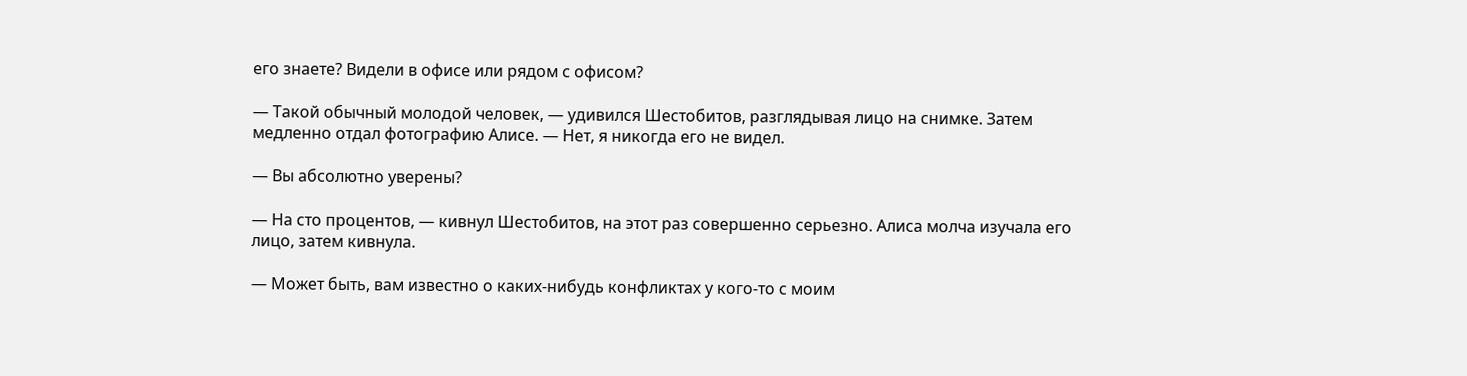его знаете? Видели в офисе или рядом с офисом?

— Такой обычный молодой человек, — удивился Шестобитов, разглядывая лицо на снимке. Затем медленно отдал фотографию Алисе. — Нет, я никогда его не видел.

— Вы абсолютно уверены?

— На сто процентов, — кивнул Шестобитов, на этот раз совершенно серьезно. Алиса молча изучала его лицо, затем кивнула.

— Может быть, вам известно о каких-нибудь конфликтах у кого-то с моим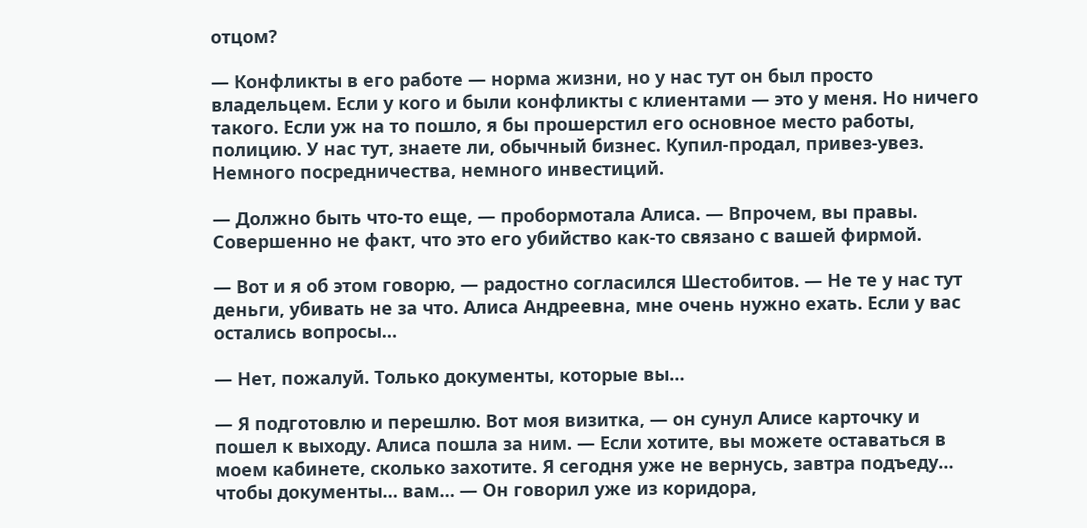отцом?

— Конфликты в его работе — норма жизни, но у нас тут он был просто владельцем. Если у кого и были конфликты с клиентами — это у меня. Но ничего такого. Если уж на то пошло, я бы прошерстил его основное место работы, полицию. У нас тут, знаете ли, обычный бизнес. Купил-продал, привез-увез. Немного посредничества, немного инвестиций.

— Должно быть что-то еще, — пробормотала Алиса. — Впрочем, вы правы. Совершенно не факт, что это его убийство как-то связано с вашей фирмой.

— Вот и я об этом говорю, — радостно согласился Шестобитов. — Не те у нас тут деньги, убивать не за что. Алиса Андреевна, мне очень нужно ехать. Если у вас остались вопросы…

— Нет, пожалуй. Только документы, которые вы…

— Я подготовлю и перешлю. Вот моя визитка, — он сунул Алисе карточку и пошел к выходу. Алиса пошла за ним. — Если хотите, вы можете оставаться в моем кабинете, сколько захотите. Я сегодня уже не вернусь, завтра подъеду… чтобы документы… вам… — Он говорил уже из коридора,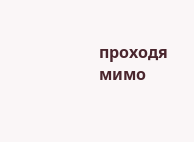проходя мимо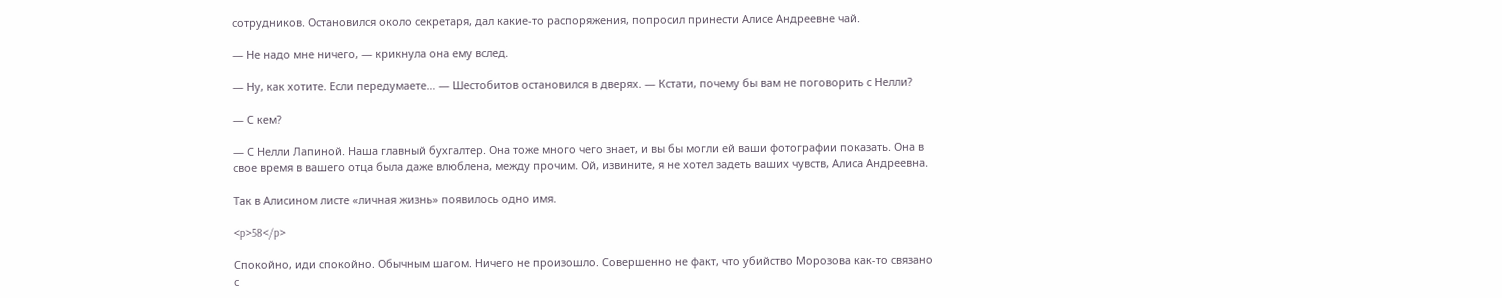сотрудников. Остановился около секретаря, дал какие-то распоряжения, попросил принести Алисе Андреевне чай.

— Не надо мне ничего, — крикнула она ему вслед.

— Ну, как хотите. Если передумаете… — Шестобитов остановился в дверях. — Кстати, почему бы вам не поговорить с Нелли?

— С кем?

— С Нелли Лапиной. Наша главный бухгалтер. Она тоже много чего знает, и вы бы могли ей ваши фотографии показать. Она в свое время в вашего отца была даже влюблена, между прочим. Ой, извините, я не хотел задеть ваших чувств, Алиса Андреевна.

Так в Алисином листе «личная жизнь» появилось одно имя.

<p>58</p>

Спокойно, иди спокойно. Обычным шагом. Ничего не произошло. Совершенно не факт, что убийство Морозова как-то связано с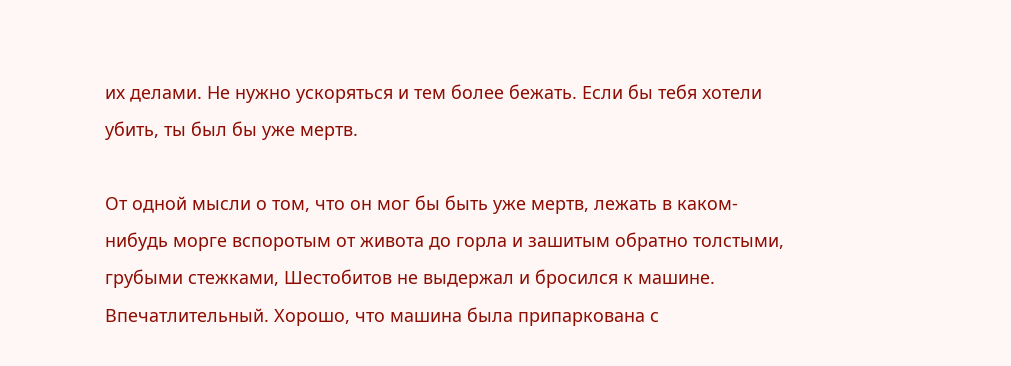их делами. Не нужно ускоряться и тем более бежать. Если бы тебя хотели убить, ты был бы уже мертв.

От одной мысли о том, что он мог бы быть уже мертв, лежать в каком-нибудь морге вспоротым от живота до горла и зашитым обратно толстыми, грубыми стежками, Шестобитов не выдержал и бросился к машине. Впечатлительный. Хорошо, что машина была припаркована с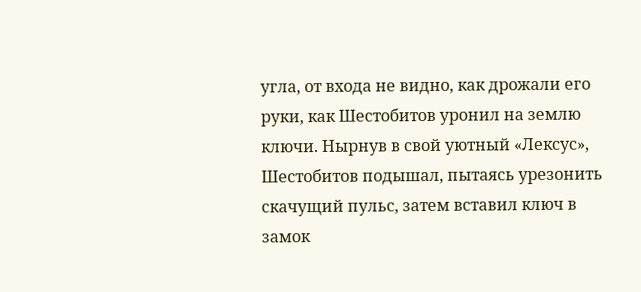угла, от входа не видно, как дрожали его руки, как Шестобитов уронил на землю ключи. Нырнув в свой уютный «Лексус», Шестобитов подышал, пытаясь урезонить скачущий пульс, затем вставил ключ в замок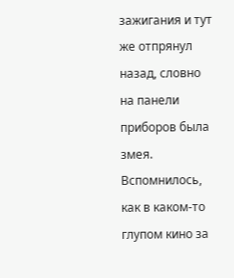зажигания и тут же отпрянул назад, словно на панели приборов была змея. Вспомнилось, как в каком-то глупом кино за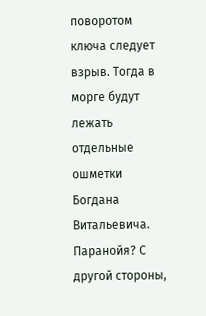поворотом ключа следует взрыв. Тогда в морге будут лежать отдельные ошметки Богдана Витальевича. Паранойя? С другой стороны,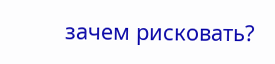зачем рисковать?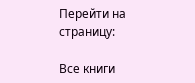Перейти на страницу:

Все книги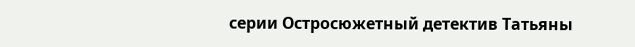серии Остросюжетный детектив Татьяны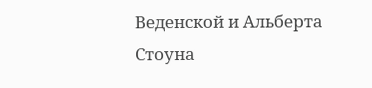Веденской и Альберта Стоуна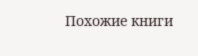Похожие книги